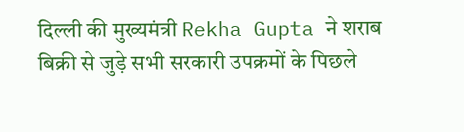दिल्ली की मुख्यमंत्री Rekha Gupta ने शराब बिक्री से जुड़े सभी सरकारी उपक्रमों के पिछले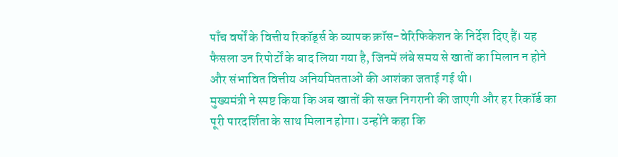पाँच वर्षों के वित्तीय रिकॉर्ड्स के व्यापक क्रॉस-वेरिफिकेशन के निर्देश दिए हैं। यह फैसला उन रिपोर्टों के बाद लिया गया है, जिनमें लंबे समय से खातों का मिलान न होने और संभावित वित्तीय अनियमितताओं की आशंका जताई गई थी।
मुख्यमंत्री ने स्पष्ट किया कि अब खातों की सख्त निगरानी की जाएगी और हर रिकॉर्ड का पूरी पारदर्शिता के साथ मिलान होगा। उन्होंने कहा कि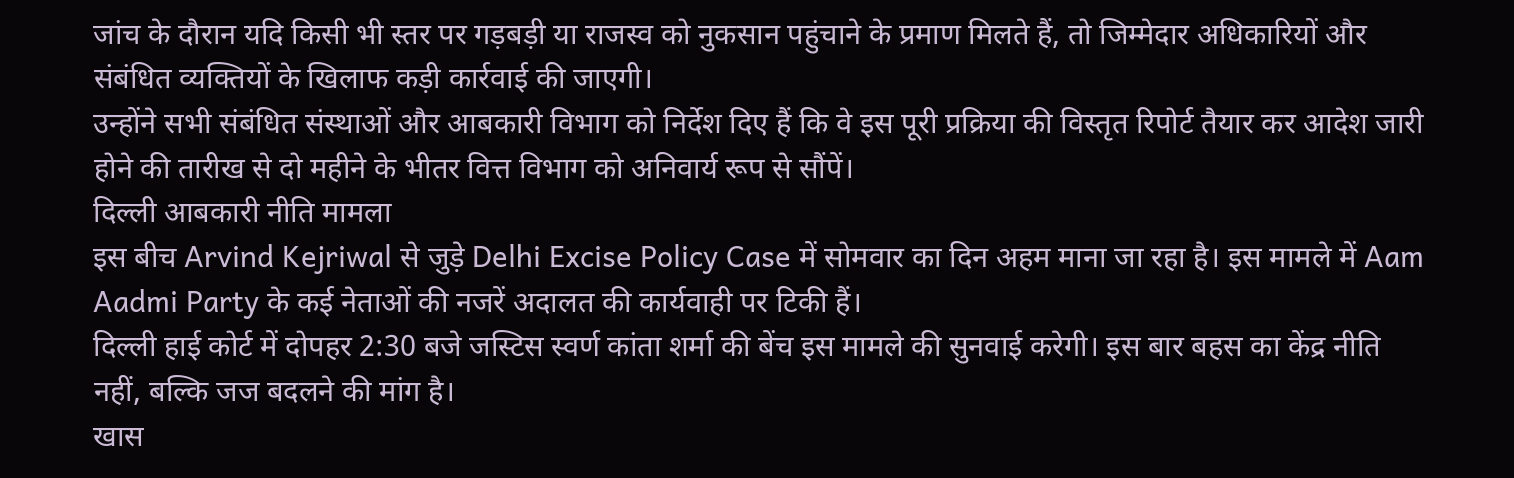जांच के दौरान यदि किसी भी स्तर पर गड़बड़ी या राजस्व को नुकसान पहुंचाने के प्रमाण मिलते हैं, तो जिम्मेदार अधिकारियों और संबंधित व्यक्तियों के खिलाफ कड़ी कार्रवाई की जाएगी।
उन्होंने सभी संबंधित संस्थाओं और आबकारी विभाग को निर्देश दिए हैं कि वे इस पूरी प्रक्रिया की विस्तृत रिपोर्ट तैयार कर आदेश जारी होने की तारीख से दो महीने के भीतर वित्त विभाग को अनिवार्य रूप से सौंपें।
दिल्ली आबकारी नीति मामला
इस बीच Arvind Kejriwal से जुड़े Delhi Excise Policy Case में सोमवार का दिन अहम माना जा रहा है। इस मामले में Aam Aadmi Party के कई नेताओं की नजरें अदालत की कार्यवाही पर टिकी हैं।
दिल्ली हाई कोर्ट में दोपहर 2:30 बजे जस्टिस स्वर्ण कांता शर्मा की बेंच इस मामले की सुनवाई करेगी। इस बार बहस का केंद्र नीति नहीं, बल्कि जज बदलने की मांग है।
खास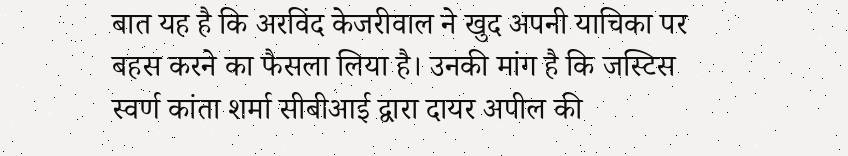बात यह है कि अरविंद केजरीवाल ने खुद अपनी याचिका पर बहस करने का फैसला लिया है। उनकी मांग है कि जस्टिस स्वर्ण कांता शर्मा सीबीआई द्वारा दायर अपील की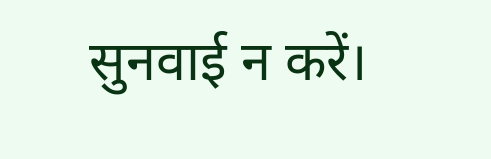सुनवाई न करें।